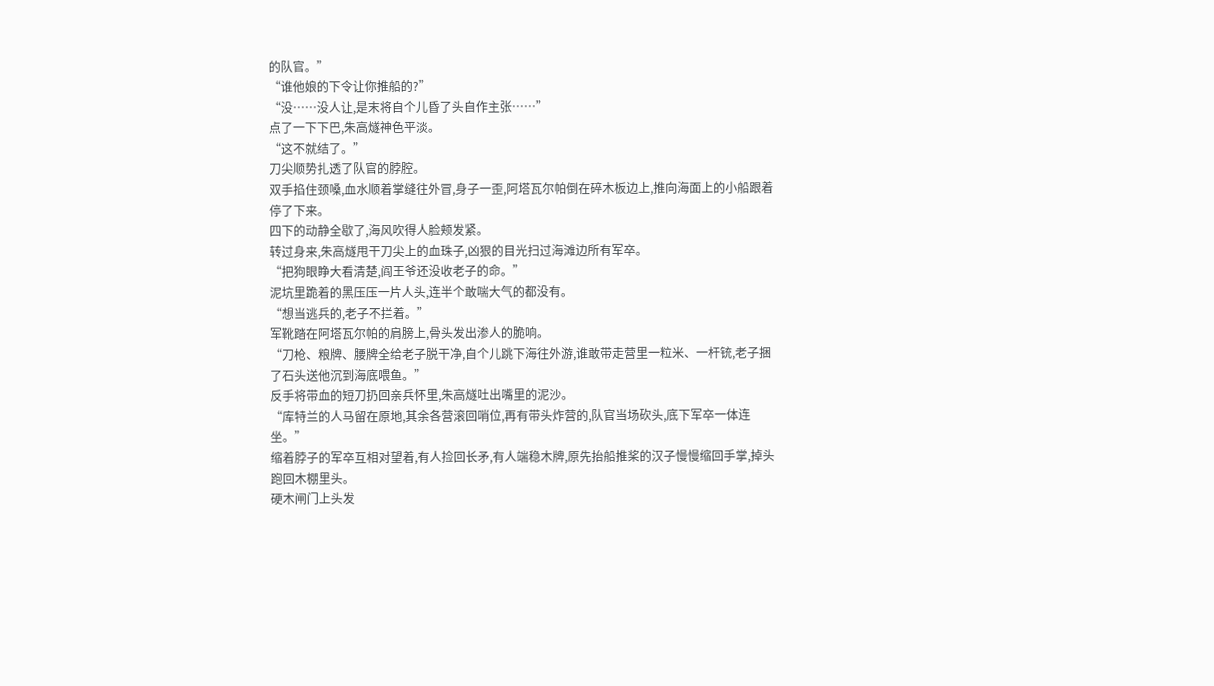的队官。”
“谁他娘的下令让你推船的?”
“没……没人让,是末将自个儿昏了头自作主张……”
点了一下下巴,朱高燧神色平淡。
“这不就结了。”
刀尖顺势扎透了队官的脖腔。
双手掐住颈嗓,血水顺着掌缝往外冒,身子一歪,阿塔瓦尔帕倒在碎木板边上,推向海面上的小船跟着停了下来。
四下的动静全歇了,海风吹得人脸颊发紧。
转过身来,朱高燧甩干刀尖上的血珠子,凶狠的目光扫过海滩边所有军卒。
“把狗眼睁大看清楚,阎王爷还没收老子的命。”
泥坑里跪着的黑压压一片人头,连半个敢喘大气的都没有。
“想当逃兵的,老子不拦着。”
军靴踏在阿塔瓦尔帕的肩膀上,骨头发出渗人的脆响。
“刀枪、粮牌、腰牌全给老子脱干净,自个儿跳下海往外游,谁敢带走营里一粒米、一杆铳,老子捆了石头送他沉到海底喂鱼。”
反手将带血的短刀扔回亲兵怀里,朱高燧吐出嘴里的泥沙。
“库特兰的人马留在原地,其余各营滚回哨位,再有带头炸营的,队官当场砍头,底下军卒一体连坐。”
缩着脖子的军卒互相对望着,有人捡回长矛,有人端稳木牌,原先抬船推桨的汉子慢慢缩回手掌,掉头跑回木棚里头。
硬木闸门上头发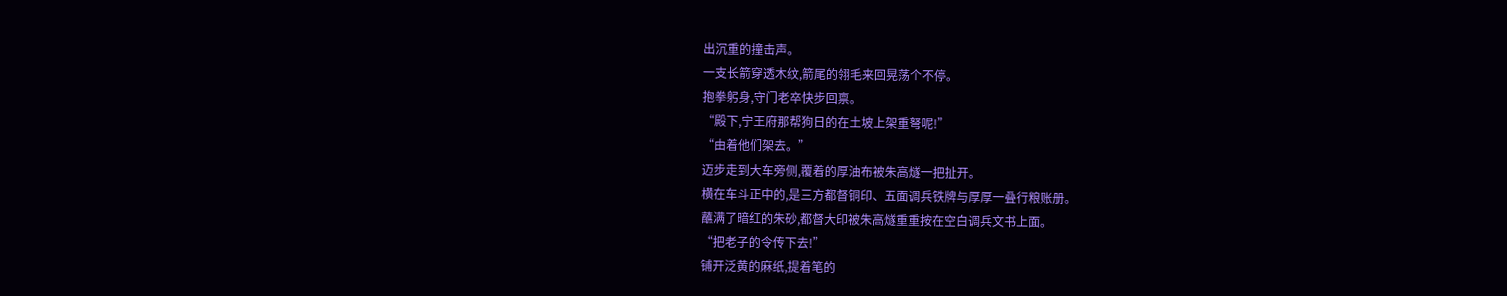出沉重的撞击声。
一支长箭穿透木纹,箭尾的翎毛来回晃荡个不停。
抱拳躬身,守门老卒快步回禀。
“殿下,宁王府那帮狗日的在土坡上架重弩呢!”
“由着他们架去。”
迈步走到大车旁侧,覆着的厚油布被朱高燧一把扯开。
横在车斗正中的,是三方都督铜印、五面调兵铁牌与厚厚一叠行粮账册。
蘸满了暗红的朱砂,都督大印被朱高燧重重按在空白调兵文书上面。
“把老子的令传下去!”
铺开泛黄的麻纸,提着笔的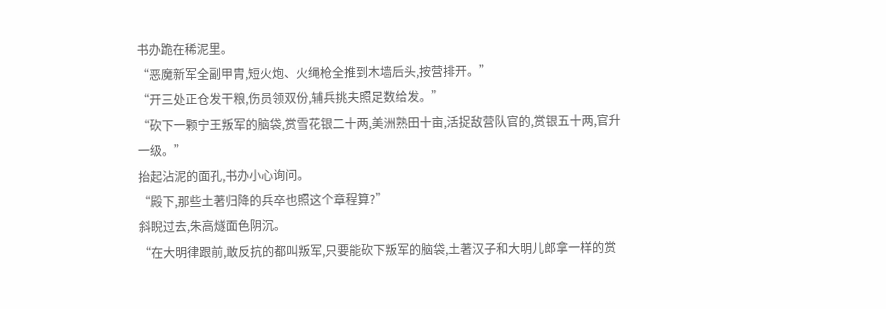书办跪在稀泥里。
“恶魔新军全副甲胄,短火炮、火绳枪全推到木墙后头,按营排开。”
“开三处正仓发干粮,伤员领双份,辅兵挑夫照足数给发。”
“砍下一颗宁王叛军的脑袋,赏雪花银二十两,美洲熟田十亩,活捉敌营队官的,赏银五十两,官升一级。”
抬起沾泥的面孔,书办小心询问。
“殿下,那些土著归降的兵卒也照这个章程算?”
斜睨过去,朱高燧面色阴沉。
“在大明律跟前,敢反抗的都叫叛军,只要能砍下叛军的脑袋,土著汉子和大明儿郎拿一样的赏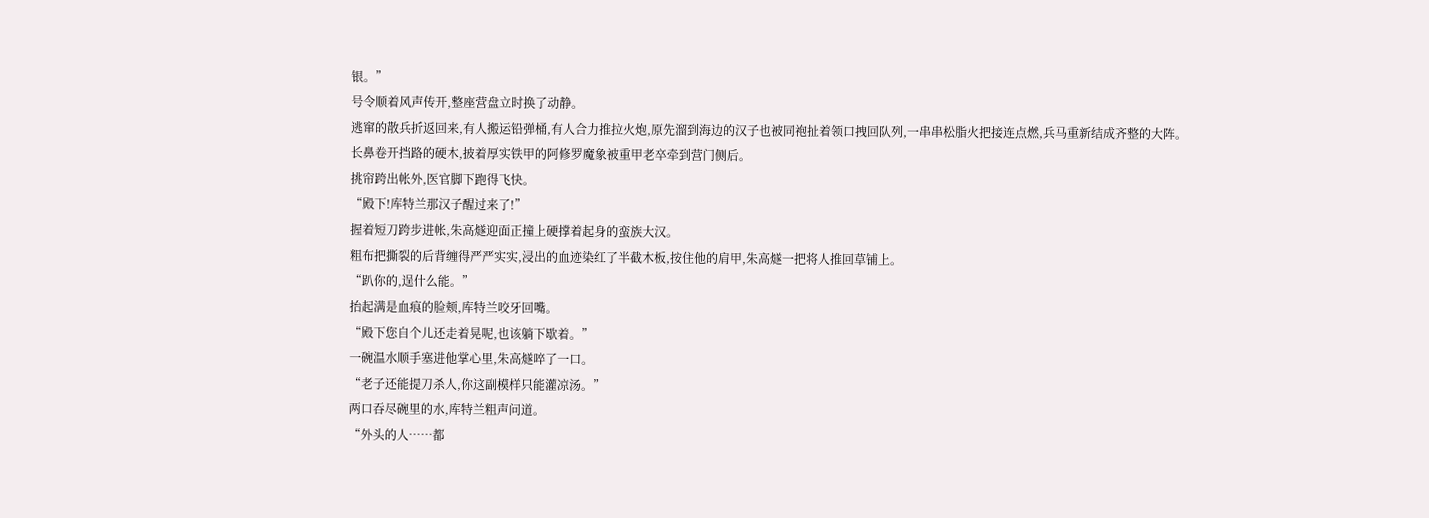银。”
号令顺着风声传开,整座营盘立时换了动静。
逃窜的散兵折返回来,有人搬运铅弹桶,有人合力推拉火炮,原先溜到海边的汉子也被同袍扯着领口拽回队列,一串串松脂火把接连点燃,兵马重新结成齐整的大阵。
长鼻卷开挡路的硬木,披着厚实铁甲的阿修罗魔象被重甲老卒牵到营门侧后。
挑帘跨出帐外,医官脚下跑得飞快。
“殿下!库特兰那汉子醒过来了!”
握着短刀跨步进帐,朱高燧迎面正撞上硬撑着起身的蛮族大汉。
粗布把撕裂的后背缠得严严实实,浸出的血迹染红了半截木板,按住他的肩甲,朱高燧一把将人推回草铺上。
“趴你的,逞什么能。”
抬起满是血痕的脸颊,库特兰咬牙回嘴。
“殿下您自个儿还走着晃呢,也该躺下歇着。”
一碗温水顺手塞进他掌心里,朱高燧啐了一口。
“老子还能提刀杀人,你这副模样只能灌凉汤。”
两口吞尽碗里的水,库特兰粗声问道。
“外头的人……都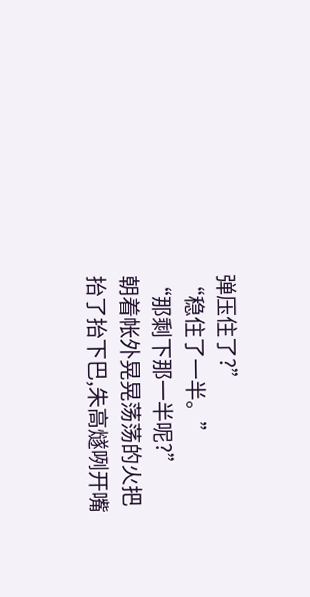弹压住了?”
“稳住了一半。”
“那剩下那一半呢?”
朝着帐外晃晃荡荡的火把抬了抬下巴,朱高燧咧开嘴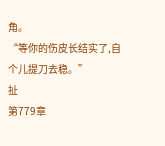角。
“等你的伤皮长结实了,自个儿提刀去稳。”
扯
第779章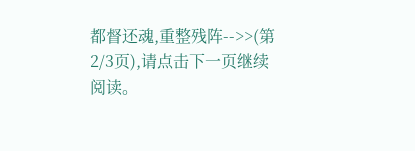都督还魂,重整残阵-->>(第2/3页),请点击下一页继续阅读。